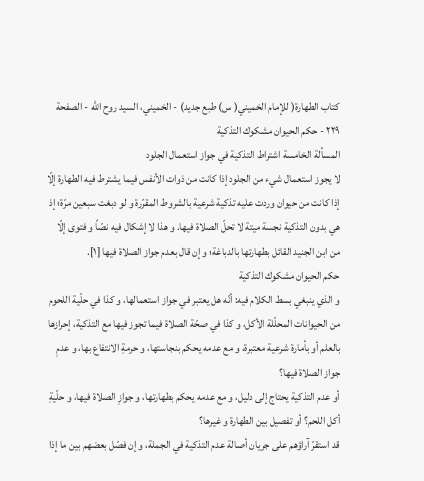كتاب الطهارة( للإمام الخميني( س) طبع جديد) - الخميني، السيد روح الله - الصفحة ٢٢٩ - حكم الحيوان مشكوك التذكية
المسألة الخامسة اشتراط التذكية في جواز استعمال الجلود
لا يجوز استعمال شيء من الجلود إذا كانت من ذوات الأنفس فيما يشترط فيه الطهارة إلّا إذا كانت من حيوان وردت عليه تذكية شرعية بالشروط المقرّرة و لو دبغت سبعين مرّة؛ إذ هي بدون التذكية نجسة ميتة لا تحلّ الصلاة فيها. و هذا لا إشكال فيه نصّاً و فتوى إلّا من ابن الجنيد القائل بطهارتها بالدباغة؛ و إن قال بعدم جواز الصلاة فيها [١].
حكم الحيوان مشكوك التذكية
و الذي ينبغي بسط الكلام فيه: أنّه هل يعتبر في جواز استعمالها، و كذا في حلّية اللحوم من الحيوانات المحلّلة الأكل، و كذا في صحّة الصلاة فيما تجوز فيها مع التذكية، إحرازها بالعلم أو بأمارة شرعية معتبرة، و مع عدمه يحكم بنجاستها، و حرمةِ الانتفاع بها، و عدمِ جواز الصلاة فيها؟
أو عدم التذكية يحتاج إلى دليل، و مع عدمه يحكم بطهارتها، و جوازِ الصلاة فيها، و حلّيةِ أكل اللحم؟ أو تفصيل بين الطهارة و غيرها؟
قد استقرّ آراؤهم على جريان أصالة عدم التذكية في الجملة، و إن فصّل بعضهم بين ما إذا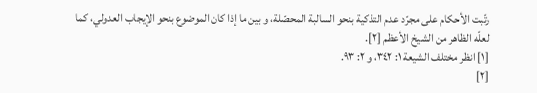رتّبت الأحكام على مجرّد عدم التذكية بنحو السالبة المحصّلة، و بين ما إذا كان الموضوع بنحو الإيجاب العدولي، كما لعلّه الظاهر من الشيخ الأعظم [٢].
[١] انظر مختلف الشيعة ١: ٣٤٢، و ٢: ٩٣.
[٢]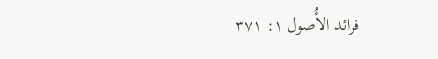فرائد الأُصول ١: ٣٧١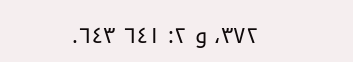٣٧٢، و ٢: ٦٤١ ٦٤٣.